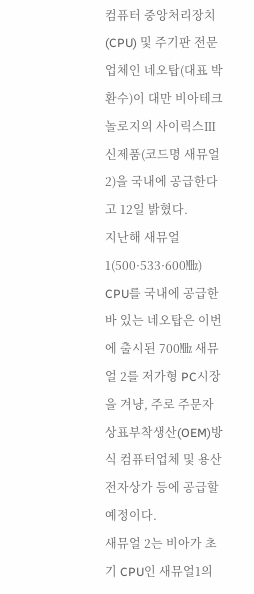컴퓨터 중앙처리장치(CPU) 및 주기판 전문업체인 네오탑(대표 박환수)이 대만 비아테크놀로지의 사이릭스Ⅲ 신제품(코드명 새뮤얼2)을 국내에 공급한다고 12일 밝혔다.
지난해 새뮤얼1(500·533·600㎒) CPU를 국내에 공급한 바 있는 네오탑은 이번에 출시된 700㎒ 새뮤얼 2를 저가형 PC시장을 겨냥, 주로 주문자상표부착생산(OEM)방식 컴퓨터업체 및 용산전자상가 등에 공급할 예정이다.
새뮤얼 2는 비아가 초기 CPU인 새뮤얼1의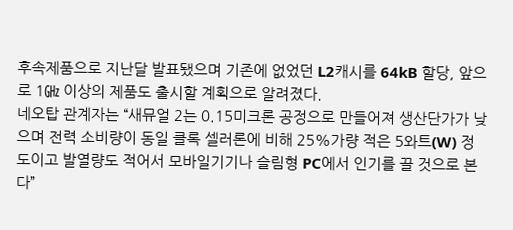후속제품으로 지난달 발표됐으며 기존에 없었던 L2캐시를 64kB 할당, 앞으로 1㎓ 이상의 제품도 출시할 계획으로 알려졌다.
네오탑 관계자는 “새뮤얼 2는 0.15미크론 공정으로 만들어져 생산단가가 낮으며 전력 소비량이 동일 클록 셀러론에 비해 25%가량 적은 5와트(W) 정도이고 발열량도 적어서 모바일기기나 슬림형 PC에서 인기를 끌 것으로 본다”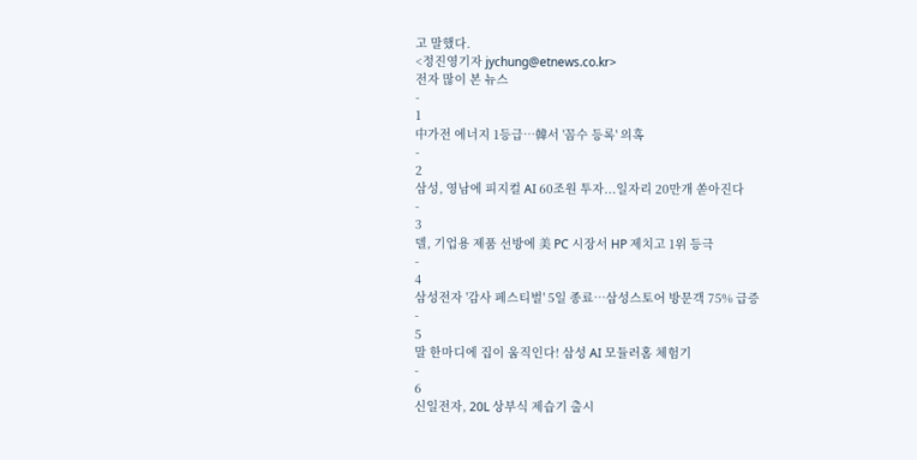고 말했다.
<정진영기자 jychung@etnews.co.kr>
전자 많이 본 뉴스
-
1
中가전 에너지 1등급…韓서 '꼼수 등록' 의혹
-
2
삼성, 영남에 피지컬 AI 60조원 투자...일자리 20만개 쏟아진다
-
3
델, 기업용 제품 선방에 美 PC 시장서 HP 제치고 1위 등극
-
4
삼성전자 '감사 페스티벌' 5일 종료…삼성스토어 방문객 75% 급증
-
5
말 한마디에 집이 움직인다! 삼성 AI 모듈러홈 체험기
-
6
신일전자, 20L 상부식 제습기 출시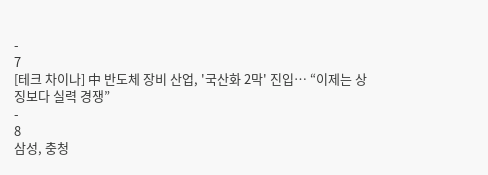-
7
[테크 차이나] 中 반도체 장비 산업, '국산화 2막' 진입… “이제는 상징보다 실력 경쟁”
-
8
삼성, 충청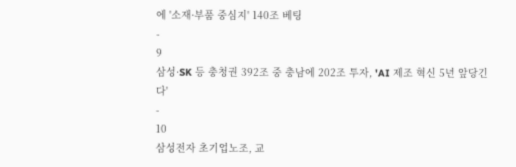에 '소재·부품 중심지' 140조 베팅
-
9
삼성·SK 등 충청권 392조 중 충남에 202조 투자, 'AI 제조 혁신 5년 앞당긴다'
-
10
삼성전자 초기업노조, 교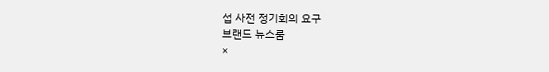섭 사전 정기회의 요구
브랜드 뉴스룸
×